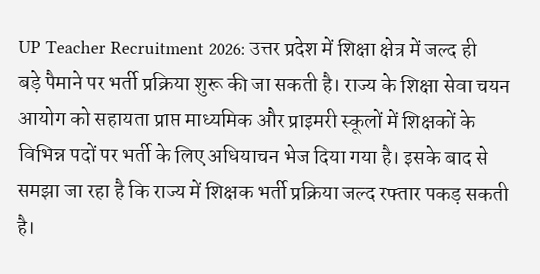UP Teacher Recruitment 2026: उत्तर प्रदेश में शिक्षा क्षेत्र में जल्द ही बड़े पैमाने पर भर्ती प्रक्रिया शुरू की जा सकती है। राज्य के शिक्षा सेवा चयन आयोग को सहायता प्राप्त माध्यमिक और प्राइमरी स्कूलों में शिक्षकों के विभिन्न पदों पर भर्ती के लिए अधियाचन भेज दिया गया है। इसके बाद से समझा जा रहा है कि राज्य में शिक्षक भर्ती प्रक्रिया जल्द रफ्तार पकड़ सकती है।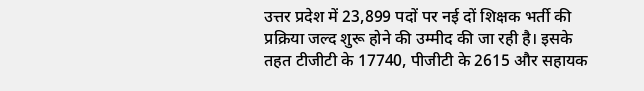उत्तर प्रदेश में 23,899 पदों पर नई दों शिक्षक भर्ती की प्रक्रिया जल्द शुरू होने की उम्मीद की जा रही है। इसके तहत टीजीटी के 17740, पीजीटी के 2615 और सहायक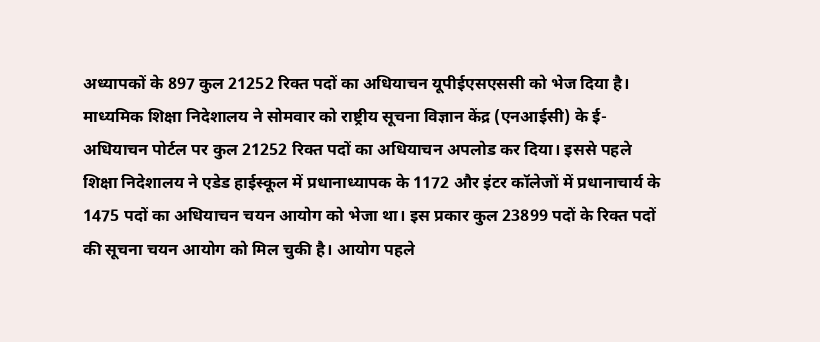अध्यापकों के 897 कुल 21252 रिक्त पदों का अधियाचन यूपीईएसएससी को भेज दिया है।
माध्यमिक शिक्षा निदेशालय ने सोमवार को राष्ट्रीय सूचना विज्ञान केंद्र (एनआईसी) के ई-अधियाचन पोर्टल पर कुल 21252 रिक्त पदों का अधियाचन अपलोड कर दिया। इससे पहले शिक्षा निदेशालय ने एडेड हाईस्कूल में प्रधानाध्यापक के 1172 और इंटर कॉलेजों में प्रधानाचार्य के 1475 पदों का अधियाचन चयन आयोग को भेजा था। इस प्रकार कुल 23899 पदों के रिक्त पदों की सूचना चयन आयोग को मिल चुकी है। आयोग पहले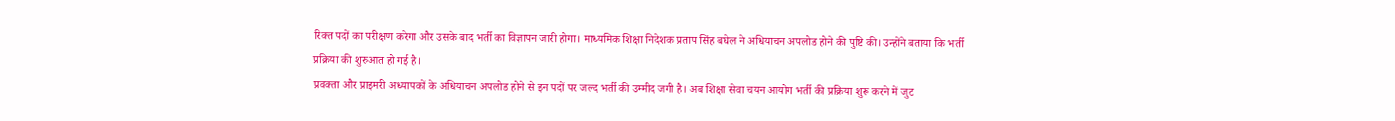रिक्त पदों का परीक्षण करेगा और उसके बाद भर्ती का विज्ञापन जारी होगा। माध्यमिक शिक्षा निदेशक प्रताप सिंह बघेल ने अधियाचन अपलोड होने की पुष्टि की। उन्होंने बताया कि भर्ती प्रक्रिया की शुरुआत हो गई है।
प्रवक्ता और प्राइमरी अध्यापकों के अधियाचन अपलोड होने से इन पदों पर जल्द भर्ती की उम्मीद जगी है। अब शिक्षा सेवा चयन आयोग भर्ती की प्रक्रिया शुरू करने में जुट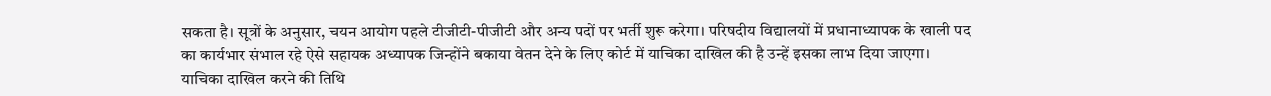सकता है। सूत्रों के अनुसार, चयन आयोग पहले टीजीटी-पीजीटी और अन्य पदों पर भर्ती शुरू करेगा। परिषदीय विद्यालयों में प्रधानाध्यापक के खाली पद का कार्यभार संभाल रहे ऐसे सहायक अध्यापक जिन्होंने बकाया वेतन देने के लिए कोर्ट में याचिका दाखिल की है उन्हें इसका लाभ दिया जाएगा। याचिका दाखिल करने की तिथि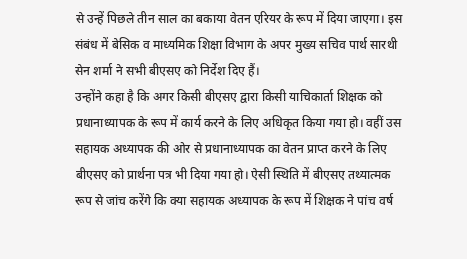से उन्हें पिछले तीन साल का बकाया वेतन एरियर के रूप में दिया जाएगा। इस संबंध में बेसिक व माध्यमिक शिक्षा विभाग के अपर मुख्य सचिव पार्थ सारथी सेन शर्मा ने सभी बीएसए को निर्देश दिए हैं।
उन्होंने कहा है कि अगर किसी बीएसए द्वारा किसी याचिकार्ता शिक्षक को प्रधानाध्यापक के रूप में कार्य करने के लिए अधिकृत किया गया हो। वहीं उस सहायक अध्यापक की ओर से प्रधानाध्यापक का वेतन प्राप्त करने के लिए बीएसए को प्रार्थना पत्र भी दिया गया हो। ऐसी स्थिति में बीएसए तथ्यात्मक रूप से जांच करेंगे कि क्या सहायक अध्यापक के रूप में शिक्षक ने पांच वर्ष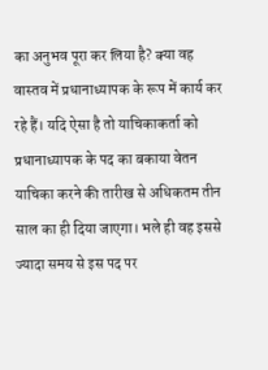का अनुभव पूरा कर लिया है? क्या वह वास्तव में प्रधानाध्यापक के रूप में कार्य कर रहे हैं। यदि ऐसा है तो याचिकाकर्ता को प्रधानाध्यापक के पद का बकाया वेतन याचिका करने की तारीख से अधिकतम तीन साल का ही दिया जाएगा। भले ही वह इससे ज्यादा समय से इस पद पर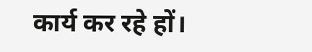कार्य कर रहे हों।